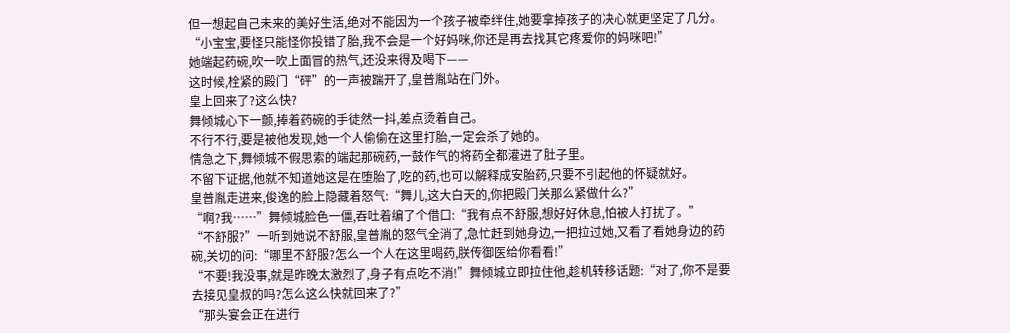但一想起自己未来的美好生活,绝对不能因为一个孩子被牵绊住,她要拿掉孩子的决心就更坚定了几分。
“小宝宝,要怪只能怪你投错了胎,我不会是一个好妈咪,你还是再去找其它疼爱你的妈咪吧!”
她端起药碗,吹一吹上面冒的热气,还没来得及喝下——
这时候,栓紧的殿门“砰”的一声被踹开了,皇普胤站在门外。
皇上回来了?这么快?
舞倾城心下一颤,捧着药碗的手徒然一抖,差点烫着自己。
不行不行,要是被他发现,她一个人偷偷在这里打胎,一定会杀了她的。
情急之下,舞倾城不假思索的端起那碗药,一鼓作气的将药全都灌进了肚子里。
不留下证据,他就不知道她这是在堕胎了,吃的药,也可以解释成安胎药,只要不引起他的怀疑就好。
皇普胤走进来,俊逸的脸上隐藏着怒气:“舞儿,这大白天的,你把殿门关那么紧做什么?”
“啊?我……”舞倾城脸色一僵,吞吐着编了个借口:“我有点不舒服,想好好休息,怕被人打扰了。”
“不舒服?”一听到她说不舒服,皇普胤的怒气全消了,急忙赶到她身边,一把拉过她,又看了看她身边的药碗,关切的问:“哪里不舒服?怎么一个人在这里喝药,朕传御医给你看看!”
“不要!我没事,就是昨晚太激烈了,身子有点吃不消!”舞倾城立即拉住他,趁机转移话题:“对了,你不是要去接见皇叔的吗?怎么这么快就回来了?”
“那头宴会正在进行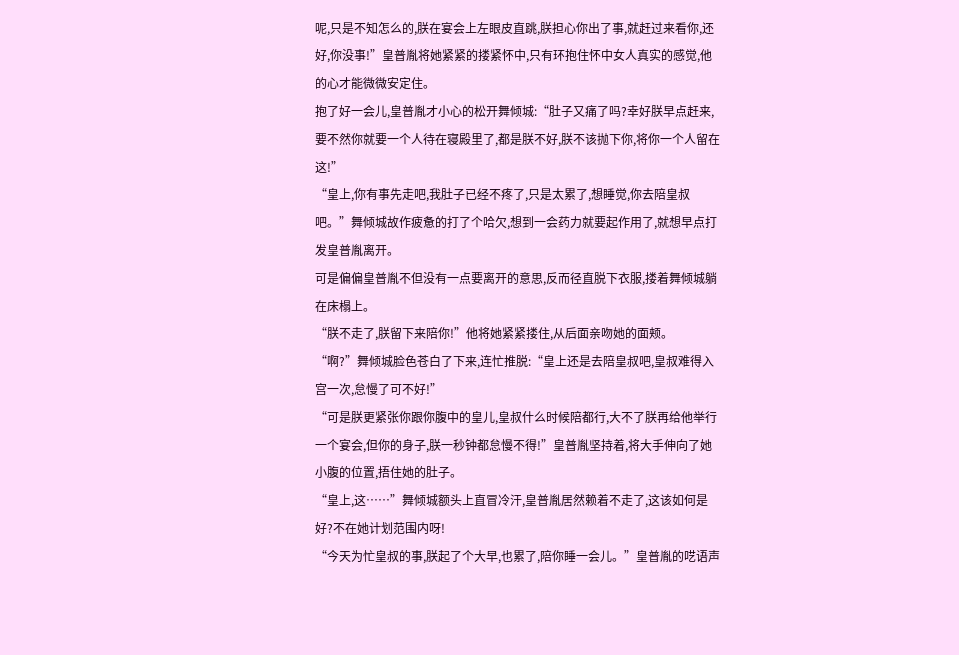呢,只是不知怎么的,朕在宴会上左眼皮直跳,朕担心你出了事,就赶过来看你,还好,你没事!”皇普胤将她紧紧的搂紧怀中,只有环抱住怀中女人真实的感觉,他的心才能微微安定住。
抱了好一会儿,皇普胤才小心的松开舞倾城:“肚子又痛了吗?幸好朕早点赶来,要不然你就要一个人待在寝殿里了,都是朕不好,朕不该抛下你,将你一个人留在这!”
“皇上,你有事先走吧,我肚子已经不疼了,只是太累了,想睡觉,你去陪皇叔吧。”舞倾城故作疲惫的打了个哈欠,想到一会药力就要起作用了,就想早点打发皇普胤离开。
可是偏偏皇普胤不但没有一点要离开的意思,反而径直脱下衣服,搂着舞倾城躺在床榻上。
“朕不走了,朕留下来陪你!”他将她紧紧搂住,从后面亲吻她的面颊。
“啊?”舞倾城脸色苍白了下来,连忙推脱:“皇上还是去陪皇叔吧,皇叔难得入宫一次,怠慢了可不好!”
“可是朕更紧张你跟你腹中的皇儿,皇叔什么时候陪都行,大不了朕再给他举行一个宴会,但你的身子,朕一秒钟都怠慢不得!”皇普胤坚持着,将大手伸向了她小腹的位置,捂住她的肚子。
“皇上,这……”舞倾城额头上直冒冷汗,皇普胤居然赖着不走了,这该如何是好?不在她计划范围内呀!
“今天为忙皇叔的事,朕起了个大早,也累了,陪你睡一会儿。”皇普胤的呓语声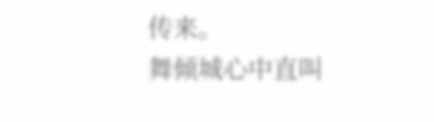传来。
舞倾城心中直叫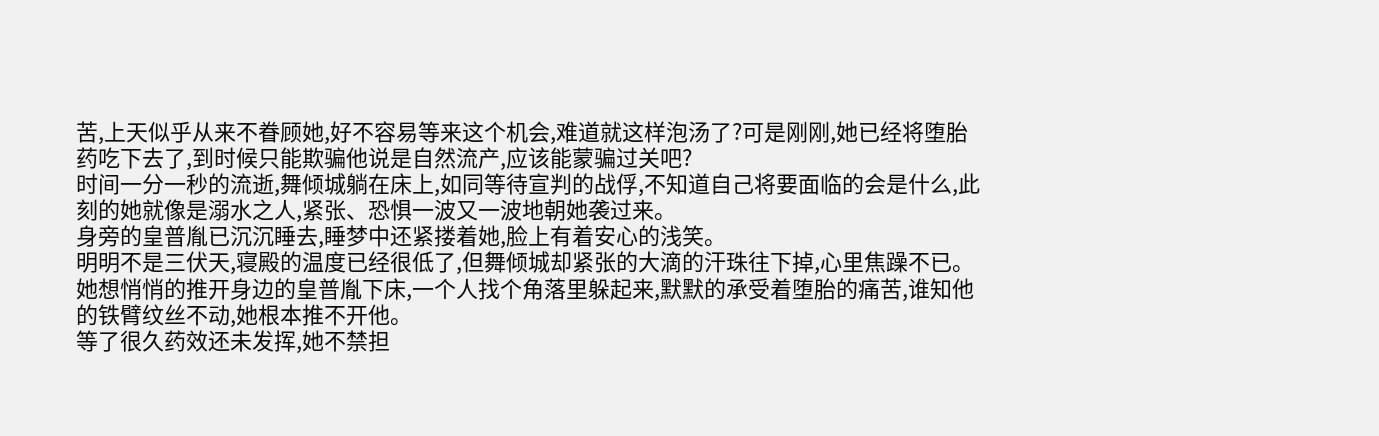苦,上天似乎从来不眷顾她,好不容易等来这个机会,难道就这样泡汤了?可是刚刚,她已经将堕胎药吃下去了,到时候只能欺骗他说是自然流产,应该能蒙骗过关吧?
时间一分一秒的流逝,舞倾城躺在床上,如同等待宣判的战俘,不知道自己将要面临的会是什么,此刻的她就像是溺水之人,紧张、恐惧一波又一波地朝她袭过来。
身旁的皇普胤已沉沉睡去,睡梦中还紧搂着她,脸上有着安心的浅笑。
明明不是三伏天,寝殿的温度已经很低了,但舞倾城却紧张的大滴的汗珠往下掉,心里焦躁不已。
她想悄悄的推开身边的皇普胤下床,一个人找个角落里躲起来,默默的承受着堕胎的痛苦,谁知他的铁臂纹丝不动,她根本推不开他。
等了很久药效还未发挥,她不禁担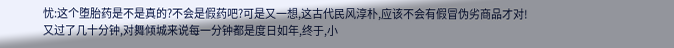忧:这个堕胎药是不是真的?不会是假药吧?可是又一想,这古代民风淳朴,应该不会有假冒伪劣商品才对!
又过了几十分钟,对舞倾城来说每一分钟都是度日如年,终于,小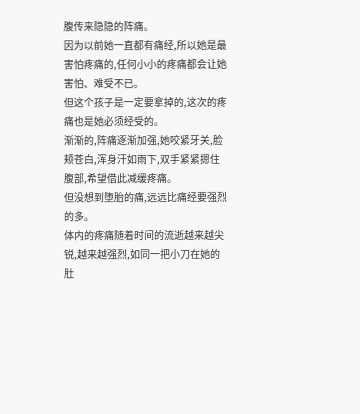腹传来隐隐的阵痛。
因为以前她一直都有痛经,所以她是最害怕疼痛的,任何小小的疼痛都会让她害怕、难受不已。
但这个孩子是一定要拿掉的,这次的疼痛也是她必须经受的。
渐渐的,阵痛逐渐加强,她咬紧牙关,脸颊苍白,浑身汗如雨下,双手紧紧摁住腹部,希望借此减缓疼痛。
但没想到堕胎的痛,远远比痛经要强烈的多。
体内的疼痛随着时间的流逝越来越尖锐,越来越强烈,如同一把小刀在她的肚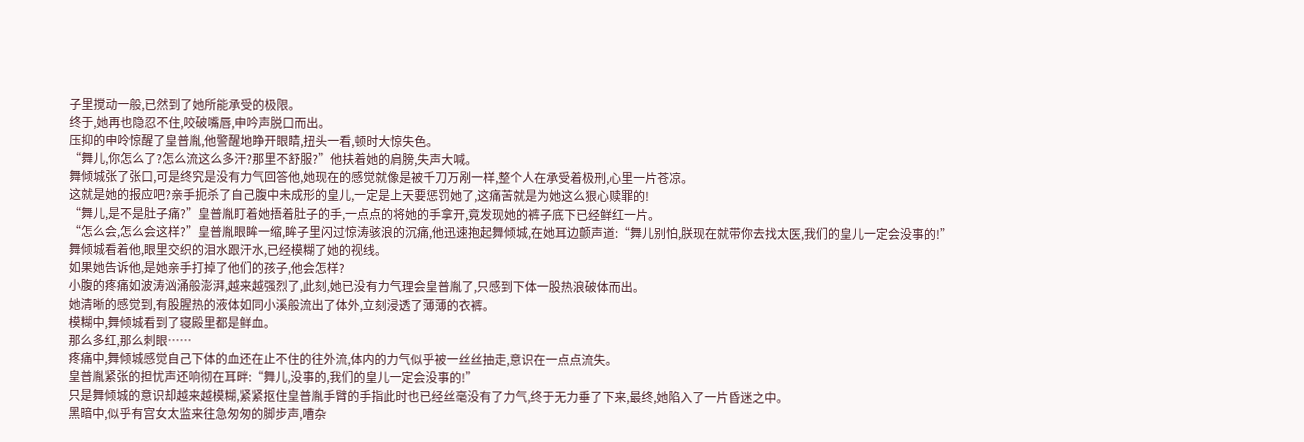子里搅动一般,已然到了她所能承受的极限。
终于,她再也隐忍不住,咬破嘴唇,申吟声脱口而出。
压抑的申呤惊醒了皇普胤,他警醒地睁开眼睛,扭头一看,顿时大惊失色。
“舞儿,你怎么了?怎么流这么多汗?那里不舒服?”他扶着她的肩膀,失声大喊。
舞倾城张了张口,可是终究是没有力气回答他,她现在的感觉就像是被千刀万剐一样,整个人在承受着极刑,心里一片苍凉。
这就是她的报应吧?亲手扼杀了自己腹中未成形的皇儿,一定是上天要惩罚她了,这痛苦就是为她这么狠心赎罪的!
“舞儿,是不是肚子痛?”皇普胤盯着她捂着肚子的手,一点点的将她的手拿开,竟发现她的裤子底下已经鲜红一片。
“怎么会,怎么会这样?”皇普胤眼眸一缩,眸子里闪过惊涛骇浪的沉痛,他迅速抱起舞倾城,在她耳边颤声道:“舞儿别怕,朕现在就带你去找太医,我们的皇儿一定会没事的!”
舞倾城看着他,眼里交织的泪水跟汗水,已经模糊了她的视线。
如果她告诉他,是她亲手打掉了他们的孩子,他会怎样?
小腹的疼痛如波涛汹涌般澎湃,越来越强烈了,此刻,她已没有力气理会皇普胤了,只感到下体一股热浪破体而出。
她清晰的感觉到,有股腥热的液体如同小溪般流出了体外,立刻浸透了薄薄的衣裤。
模糊中,舞倾城看到了寝殿里都是鲜血。
那么多红,那么刺眼……
疼痛中,舞倾城感觉自己下体的血还在止不住的往外流,体内的力气似乎被一丝丝抽走,意识在一点点流失。
皇普胤紧张的担忧声还响彻在耳畔:“舞儿,没事的,我们的皇儿一定会没事的!”
只是舞倾城的意识却越来越模糊,紧紧抠住皇普胤手臂的手指此时也已经丝毫没有了力气,终于无力垂了下来,最终,她陷入了一片昏迷之中。
黑暗中,似乎有宫女太监来往急匆匆的脚步声,嘈杂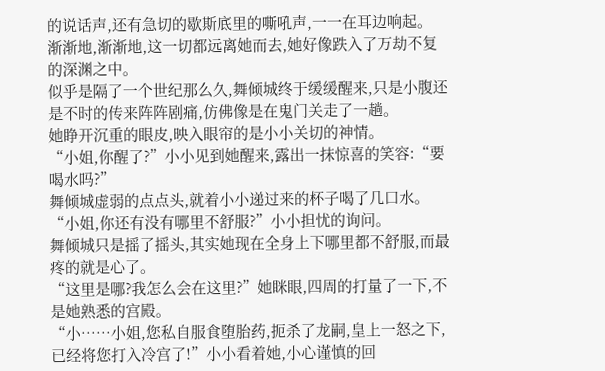的说话声,还有急切的歇斯底里的嘶吼声,一一在耳边响起。
渐渐地,渐渐地,这一切都远离她而去,她好像跌入了万劫不复的深渊之中。
似乎是隔了一个世纪那么久,舞倾城终于缓缓醒来,只是小腹还是不时的传来阵阵剧痛,仿佛像是在鬼门关走了一趟。
她睁开沉重的眼皮,映入眼帘的是小小关切的神情。
“小姐,你醒了?”小小见到她醒来,露出一抹惊喜的笑容:“要喝水吗?”
舞倾城虚弱的点点头,就着小小递过来的杯子喝了几口水。
“小姐,你还有没有哪里不舒服?”小小担忧的询问。
舞倾城只是摇了摇头,其实她现在全身上下哪里都不舒服,而最疼的就是心了。
“这里是哪?我怎么会在这里?”她眯眼,四周的打量了一下,不是她熟悉的宫殿。
“小……小姐,您私自服食堕胎药,扼杀了龙嗣,皇上一怒之下,已经将您打入冷宫了!”小小看着她,小心谨慎的回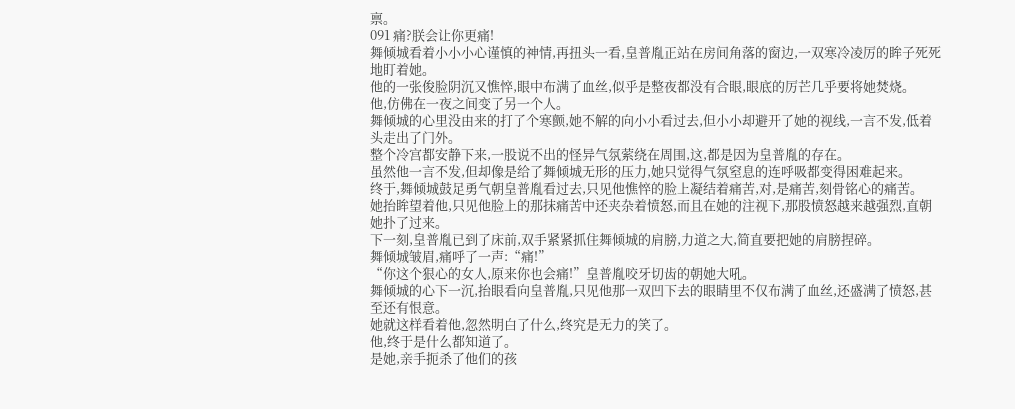禀。
091 痛?朕会让你更痛!
舞倾城看着小小小心谨慎的神情,再扭头一看,皇普胤正站在房间角落的窗边,一双寒冷凌厉的眸子死死地盯着她。
他的一张俊脸阴沉又憔悴,眼中布满了血丝,似乎是整夜都没有合眼,眼底的厉芒几乎要将她焚烧。
他,仿佛在一夜之间变了另一个人。
舞倾城的心里没由来的打了个寒颤,她不解的向小小看过去,但小小却避开了她的视线,一言不发,低着头走出了门外。
整个冷宫都安静下来,一股说不出的怪异气氛萦绕在周围,这,都是因为皇普胤的存在。
虽然他一言不发,但却像是给了舞倾城无形的压力,她只觉得气氛窒息的连呼吸都变得困难起来。
终于,舞倾城鼓足勇气朝皇普胤看过去,只见他憔悴的脸上凝结着痛苦,对,是痛苦,刻骨铭心的痛苦。
她抬眸望着他,只见他脸上的那抹痛苦中还夹杂着愤怒,而且在她的注视下,那股愤怒越来越强烈,直朝她扑了过来。
下一刻,皇普胤已到了床前,双手紧紧抓住舞倾城的肩膀,力道之大,简直要把她的肩膀捏碎。
舞倾城皱眉,痛呼了一声:“痛!”
“你这个狠心的女人,原来你也会痛!”皇普胤咬牙切齿的朝她大吼。
舞倾城的心下一沉,抬眼看向皇普胤,只见他那一双凹下去的眼睛里不仅布满了血丝,还盛满了愤怒,甚至还有恨意。
她就这样看着他,忽然明白了什么,终究是无力的笑了。
他,终于是什么都知道了。
是她,亲手扼杀了他们的孩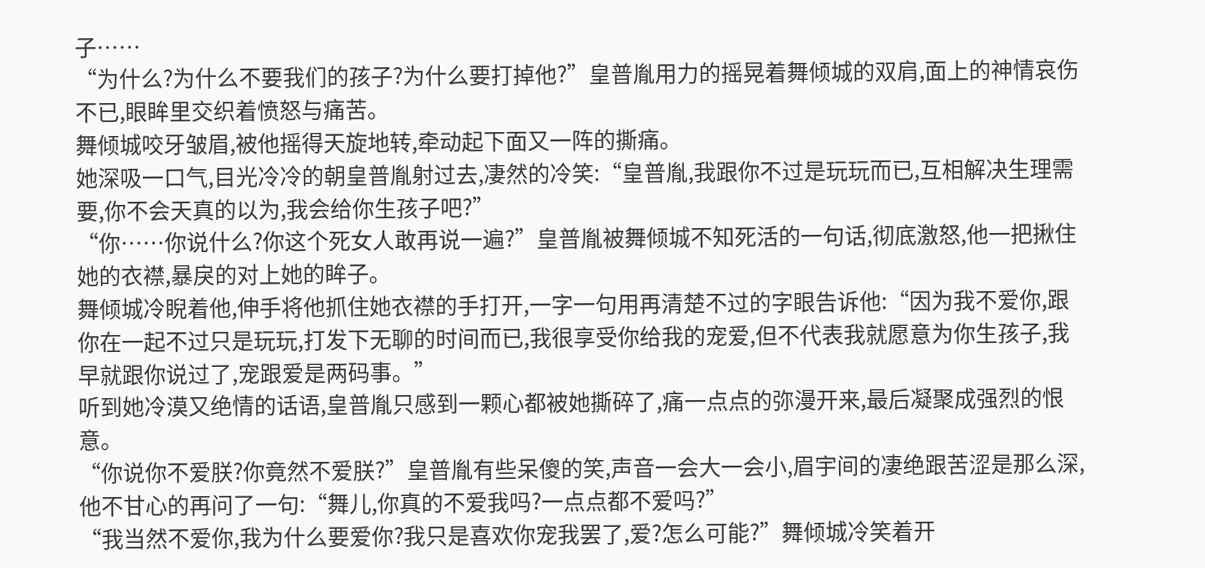子……
“为什么?为什么不要我们的孩子?为什么要打掉他?”皇普胤用力的摇晃着舞倾城的双肩,面上的神情哀伤不已,眼眸里交织着愤怒与痛苦。
舞倾城咬牙皱眉,被他摇得天旋地转,牵动起下面又一阵的撕痛。
她深吸一口气,目光冷冷的朝皇普胤射过去,凄然的冷笑:“皇普胤,我跟你不过是玩玩而已,互相解决生理需要,你不会天真的以为,我会给你生孩子吧?”
“你……你说什么?你这个死女人敢再说一遍?”皇普胤被舞倾城不知死活的一句话,彻底激怒,他一把揪住她的衣襟,暴戾的对上她的眸子。
舞倾城冷睨着他,伸手将他抓住她衣襟的手打开,一字一句用再清楚不过的字眼告诉他:“因为我不爱你,跟你在一起不过只是玩玩,打发下无聊的时间而已,我很享受你给我的宠爱,但不代表我就愿意为你生孩子,我早就跟你说过了,宠跟爱是两码事。”
听到她冷漠又绝情的话语,皇普胤只感到一颗心都被她撕碎了,痛一点点的弥漫开来,最后凝聚成强烈的恨意。
“你说你不爱朕?你竟然不爱朕?”皇普胤有些呆傻的笑,声音一会大一会小,眉宇间的凄绝跟苦涩是那么深,他不甘心的再问了一句:“舞儿,你真的不爱我吗?一点点都不爱吗?”
“我当然不爱你,我为什么要爱你?我只是喜欢你宠我罢了,爱?怎么可能?”舞倾城冷笑着开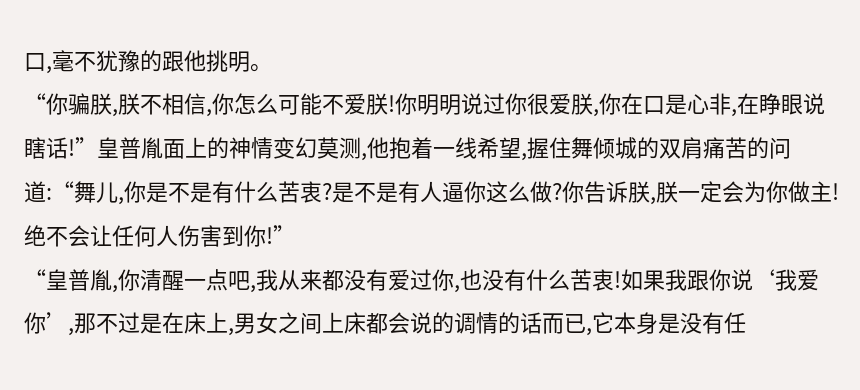口,毫不犹豫的跟他挑明。
“你骗朕,朕不相信,你怎么可能不爱朕!你明明说过你很爱朕,你在口是心非,在睁眼说瞎话!”皇普胤面上的神情变幻莫测,他抱着一线希望,握住舞倾城的双肩痛苦的问道:“舞儿,你是不是有什么苦衷?是不是有人逼你这么做?你告诉朕,朕一定会为你做主!绝不会让任何人伤害到你!”
“皇普胤,你清醒一点吧,我从来都没有爱过你,也没有什么苦衷!如果我跟你说‘我爱你’,那不过是在床上,男女之间上床都会说的调情的话而已,它本身是没有任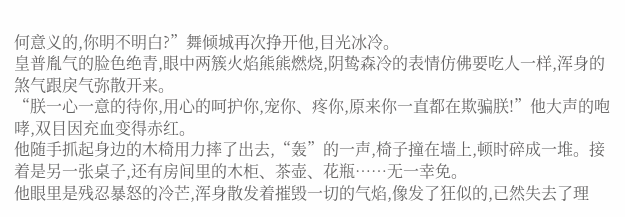何意义的,你明不明白?”舞倾城再次挣开他,目光冰冷。
皇普胤气的脸色绝青,眼中两簇火焰熊熊燃烧,阴鸷森冷的表情仿佛要吃人一样,浑身的煞气跟戾气弥散开来。
“朕一心一意的待你,用心的呵护你,宠你、疼你,原来你一直都在欺骗朕!”他大声的咆哮,双目因充血变得赤红。
他随手抓起身边的木椅用力摔了出去,“轰”的一声,椅子撞在墙上,顿时碎成一堆。接着是另一张桌子,还有房间里的木柜、茶壶、花瓶……无一幸免。
他眼里是残忍暴怒的冷芒,浑身散发着摧毁一切的气焰,像发了狂似的,已然失去了理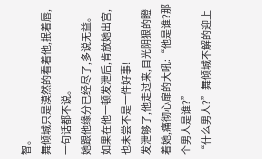智。
舞倾城只是漠然的看着他,抿着唇,一句话都不说。
她跟他缘分已经尽了,多说无益。如果在他一顿发泄后,肯放她出宫,也未尝不是一件好事!
发泄够了,他走过来,目光阴狠的瞪着她,痛彻心扉的大吼:“他是谁?那个男人是谁?”
“什么男人?”舞倾城不解的迎上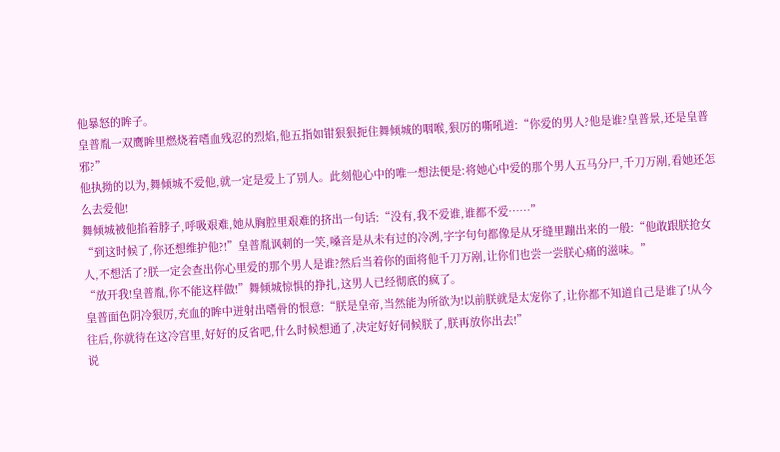他暴怒的眸子。
皇普胤一双鹰眸里燃烧着嗜血残忍的烈焰,他五指如钳狠狠扼住舞倾城的咽喉,狠厉的嘶吼道:“你爱的男人?他是谁?皇普景,还是皇普邪?”
他执拗的以为,舞倾城不爱他,就一定是爱上了别人。此刻他心中的唯一想法便是:将她心中爱的那个男人五马分尸,千刀万剐,看她还怎么去爱他!
舞倾城被他掐着脖子,呼吸艰难,她从胸腔里艰难的挤出一句话:“没有,我不爱谁,谁都不爱……”
“到这时候了,你还想维护他?!”皇普胤讽刺的一笑,嗓音是从未有过的冷冽,字字句句都像是从牙缝里蹦出来的一般:“他敢跟朕抢女人,不想活了?朕一定会查出你心里爱的那个男人是谁?然后当着你的面将他千刀万剐,让你们也尝一尝朕心痛的滋味。”
“放开我!皇普胤,你不能这样做!”舞倾城惊惧的挣扎,这男人已经彻底的疯了。
皇普面色阴冷狠厉,充血的眸中迸射出嗜骨的恨意:“朕是皇帝,当然能为所欲为!以前朕就是太宠你了,让你都不知道自己是谁了!从今往后,你就待在这冷宫里,好好的反省吧,什么时候想通了,决定好好伺候朕了,朕再放你出去!”
说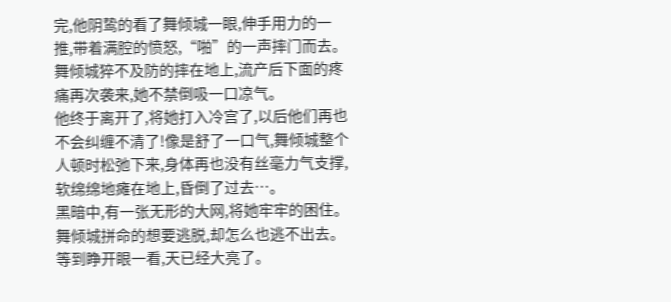完,他阴鸷的看了舞倾城一眼,伸手用力的一推,带着满腔的愤怒,“啪”的一声摔门而去。
舞倾城猝不及防的摔在地上,流产后下面的疼痛再次袭来,她不禁倒吸一口凉气。
他终于离开了,将她打入冷宫了,以后他们再也不会纠缠不清了!像是舒了一口气,舞倾城整个人顿时松弛下来,身体再也没有丝毫力气支撑,软绵绵地瘫在地上,昏倒了过去…。
黑暗中,有一张无形的大网,将她牢牢的困住。舞倾城拼命的想要逃脱,却怎么也逃不出去。等到睁开眼一看,天已经大亮了。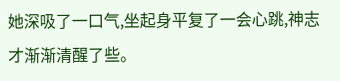她深吸了一口气,坐起身平复了一会心跳,神志才渐渐清醒了些。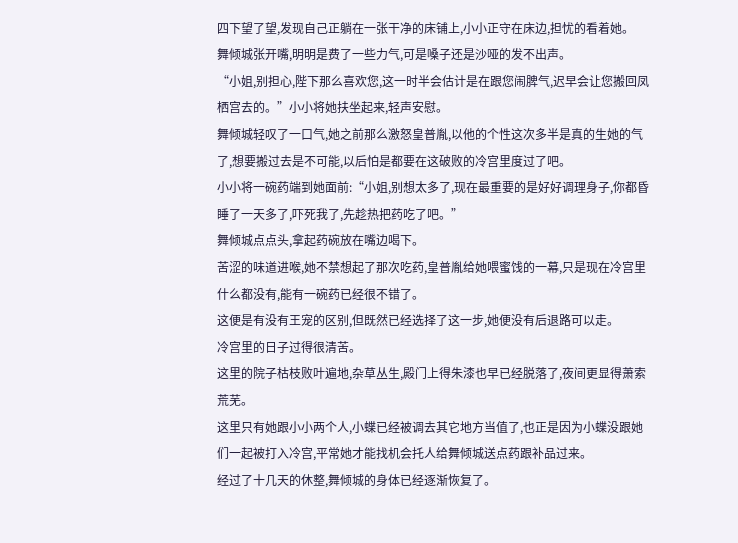四下望了望,发现自己正躺在一张干净的床铺上,小小正守在床边,担忧的看着她。
舞倾城张开嘴,明明是费了一些力气,可是嗓子还是沙哑的发不出声。
“小姐,别担心,陛下那么喜欢您,这一时半会估计是在跟您闹脾气,迟早会让您搬回凤栖宫去的。”小小将她扶坐起来,轻声安慰。
舞倾城轻叹了一口气,她之前那么激怒皇普胤,以他的个性这次多半是真的生她的气了,想要搬过去是不可能,以后怕是都要在这破败的冷宫里度过了吧。
小小将一碗药端到她面前:“小姐,别想太多了,现在最重要的是好好调理身子,你都昏睡了一天多了,吓死我了,先趁热把药吃了吧。”
舞倾城点点头,拿起药碗放在嘴边喝下。
苦涩的味道进喉,她不禁想起了那次吃药,皇普胤给她喂蜜饯的一幕,只是现在冷宫里什么都没有,能有一碗药已经很不错了。
这便是有没有王宠的区别,但既然已经选择了这一步,她便没有后退路可以走。
冷宫里的日子过得很清苦。
这里的院子枯枝败叶遍地,杂草丛生,殿门上得朱漆也早已经脱落了,夜间更显得萧索荒芜。
这里只有她跟小小两个人,小蝶已经被调去其它地方当值了,也正是因为小蝶没跟她们一起被打入冷宫,平常她才能找机会托人给舞倾城送点药跟补品过来。
经过了十几天的休整,舞倾城的身体已经逐渐恢复了。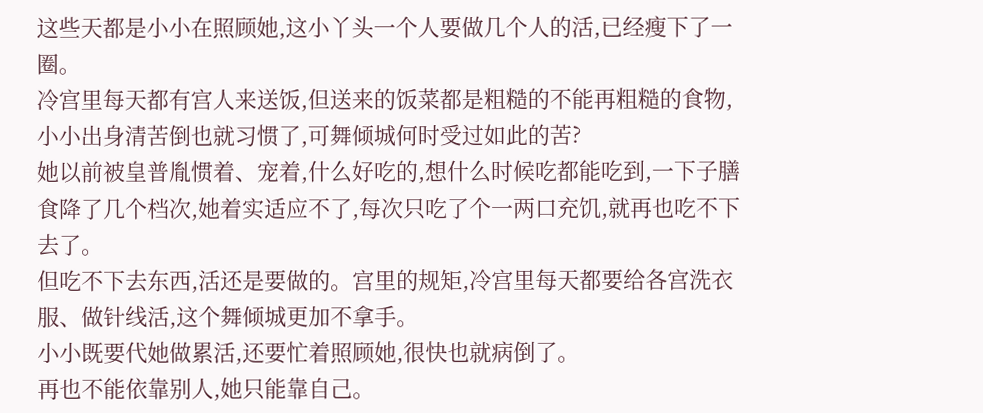这些天都是小小在照顾她,这小丫头一个人要做几个人的活,已经瘦下了一圈。
冷宫里每天都有宫人来送饭,但送来的饭菜都是粗糙的不能再粗糙的食物,小小出身清苦倒也就习惯了,可舞倾城何时受过如此的苦?
她以前被皇普胤惯着、宠着,什么好吃的,想什么时候吃都能吃到,一下子膳食降了几个档次,她着实适应不了,每次只吃了个一两口充饥,就再也吃不下去了。
但吃不下去东西,活还是要做的。宫里的规矩,冷宫里每天都要给各宫洗衣服、做针线活,这个舞倾城更加不拿手。
小小既要代她做累活,还要忙着照顾她,很快也就病倒了。
再也不能依靠别人,她只能靠自己。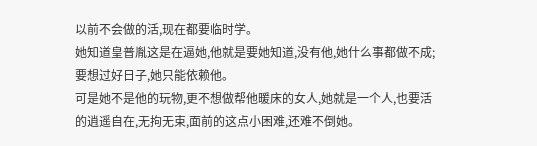以前不会做的活,现在都要临时学。
她知道皇普胤这是在逼她,他就是要她知道,没有他,她什么事都做不成;要想过好日子,她只能依赖他。
可是她不是他的玩物,更不想做帮他暖床的女人,她就是一个人,也要活的逍遥自在,无拘无束,面前的这点小困难,还难不倒她。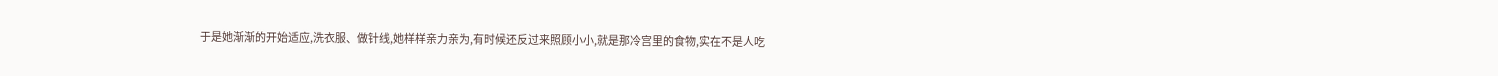于是她渐渐的开始适应,洗衣服、做针线,她样样亲力亲为,有时候还反过来照顾小小,就是那冷宫里的食物,实在不是人吃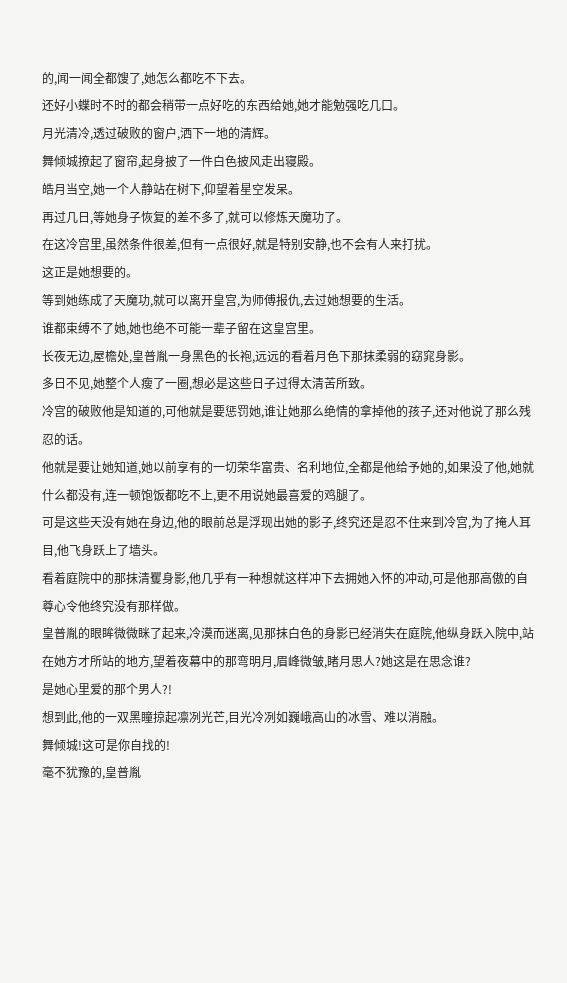的,闻一闻全都馊了,她怎么都吃不下去。
还好小蝶时不时的都会稍带一点好吃的东西给她,她才能勉强吃几口。
月光清冷,透过破败的窗户,洒下一地的清辉。
舞倾城撩起了窗帘,起身披了一件白色披风走出寝殿。
皓月当空,她一个人静站在树下,仰望着星空发呆。
再过几日,等她身子恢复的差不多了,就可以修炼天魔功了。
在这冷宫里,虽然条件很差,但有一点很好,就是特别安静,也不会有人来打扰。
这正是她想要的。
等到她练成了天魔功,就可以离开皇宫,为师傅报仇,去过她想要的生活。
谁都束缚不了她,她也绝不可能一辈子留在这皇宫里。
长夜无边,屋檐处,皇普胤一身黑色的长袍,远远的看着月色下那抹柔弱的窈窕身影。
多日不见,她整个人瘦了一圈,想必是这些日子过得太清苦所致。
冷宫的破败他是知道的,可他就是要惩罚她,谁让她那么绝情的拿掉他的孩子,还对他说了那么残忍的话。
他就是要让她知道,她以前享有的一切荣华富贵、名利地位,全都是他给予她的,如果没了他,她就什么都没有,连一顿饱饭都吃不上,更不用说她最喜爱的鸡腿了。
可是这些天没有她在身边,他的眼前总是浮现出她的影子,终究还是忍不住来到冷宫,为了掩人耳目,他飞身跃上了墙头。
看着庭院中的那抹清矍身影,他几乎有一种想就这样冲下去拥她入怀的冲动,可是他那高傲的自尊心令他终究没有那样做。
皇普胤的眼眸微微眯了起来,冷漠而迷离,见那抹白色的身影已经消失在庭院,他纵身跃入院中,站在她方才所站的地方,望着夜幕中的那弯明月,眉峰微皱,睹月思人?她这是在思念谁?
是她心里爱的那个男人?!
想到此,他的一双黑瞳掠起凛冽光芒,目光冷冽如巍峨高山的冰雪、难以消融。
舞倾城!这可是你自找的!
毫不犹豫的,皇普胤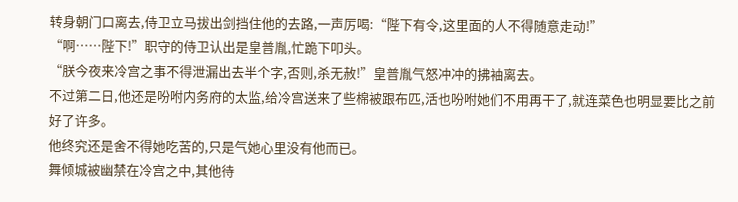转身朝门口离去,侍卫立马拔出剑挡住他的去路,一声厉喝:“陛下有令,这里面的人不得随意走动!”
“啊……陛下!”职守的侍卫认出是皇普胤,忙跪下叩头。
“朕今夜来冷宫之事不得泄漏出去半个字,否则,杀无赦!”皇普胤气怒冲冲的拂袖离去。
不过第二日,他还是吩咐内务府的太监,给冷宫送来了些棉被跟布匹,活也吩咐她们不用再干了,就连菜色也明显要比之前好了许多。
他终究还是舍不得她吃苦的,只是气她心里没有他而已。
舞倾城被幽禁在冷宫之中,其他待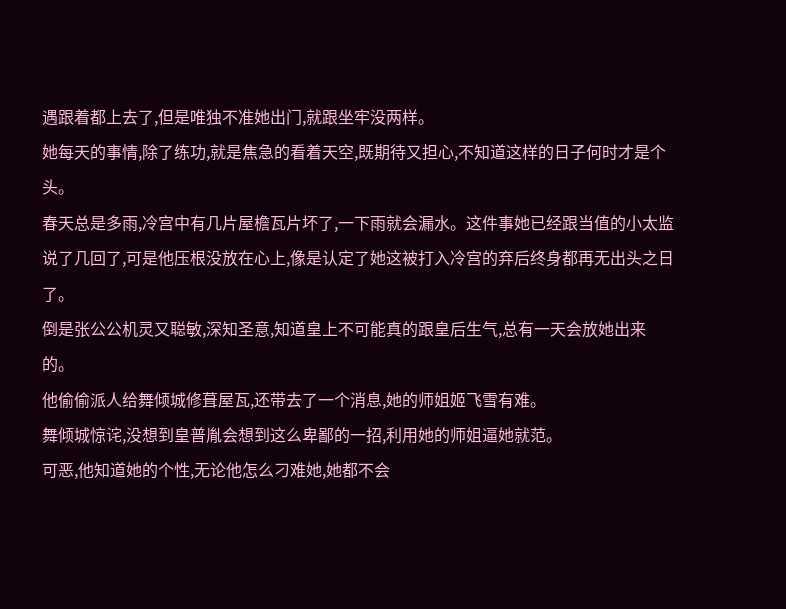遇跟着都上去了,但是唯独不准她出门,就跟坐牢没两样。
她每天的事情,除了练功,就是焦急的看着天空,既期待又担心,不知道这样的日子何时才是个头。
春天总是多雨,冷宫中有几片屋檐瓦片坏了,一下雨就会漏水。这件事她已经跟当值的小太监说了几回了,可是他压根没放在心上,像是认定了她这被打入冷宫的弃后终身都再无出头之日了。
倒是张公公机灵又聪敏,深知圣意,知道皇上不可能真的跟皇后生气,总有一天会放她出来的。
他偷偷派人给舞倾城修葺屋瓦,还带去了一个消息,她的师姐姬飞雪有难。
舞倾城惊诧,没想到皇普胤会想到这么卑鄙的一招,利用她的师姐逼她就范。
可恶,他知道她的个性,无论他怎么刁难她,她都不会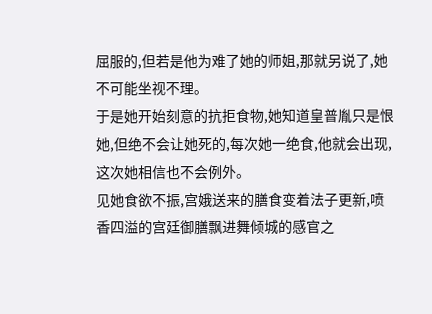屈服的,但若是他为难了她的师姐,那就另说了,她不可能坐视不理。
于是她开始刻意的抗拒食物,她知道皇普胤只是恨她,但绝不会让她死的,每次她一绝食,他就会出现,这次她相信也不会例外。
见她食欲不振,宫娥送来的膳食变着法子更新,喷香四溢的宫廷御膳飘进舞倾城的感官之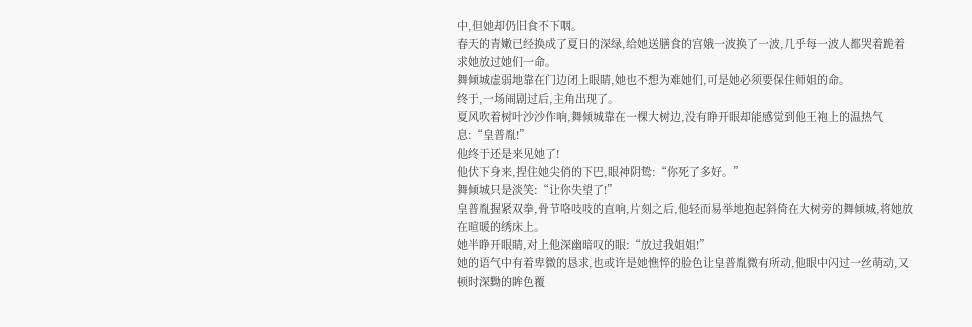中,但她却仍旧食不下咽。
春天的青嫩已经换成了夏日的深绿,给她送膳食的宫娥一波换了一波,几乎每一波人都哭着跪着求她放过她们一命。
舞倾城虚弱地靠在门边闭上眼睛,她也不想为难她们,可是她必须要保住师姐的命。
终于,一场闹剧过后,主角出现了。
夏风吹着树叶沙沙作响,舞倾城靠在一棵大树边,没有睁开眼却能感觉到他王袍上的温热气息:“皇普胤!”
他终于还是来见她了!
他伏下身来,捏住她尖俏的下巴,眼神阴鸷:“你死了多好。”
舞倾城只是淡笑:“让你失望了!”
皇普胤握紧双拳,骨节咯吱吱的直响,片刻之后,他轻而易举地抱起斜倚在大树旁的舞倾城,将她放在暄暖的绣床上。
她半睁开眼睛,对上他深幽暗叹的眼:“放过我姐姐!”
她的语气中有着卑微的恳求,也或许是她憔悴的脸色让皇普胤微有所动,他眼中闪过一丝萌动,又顿时深黝的眸色覆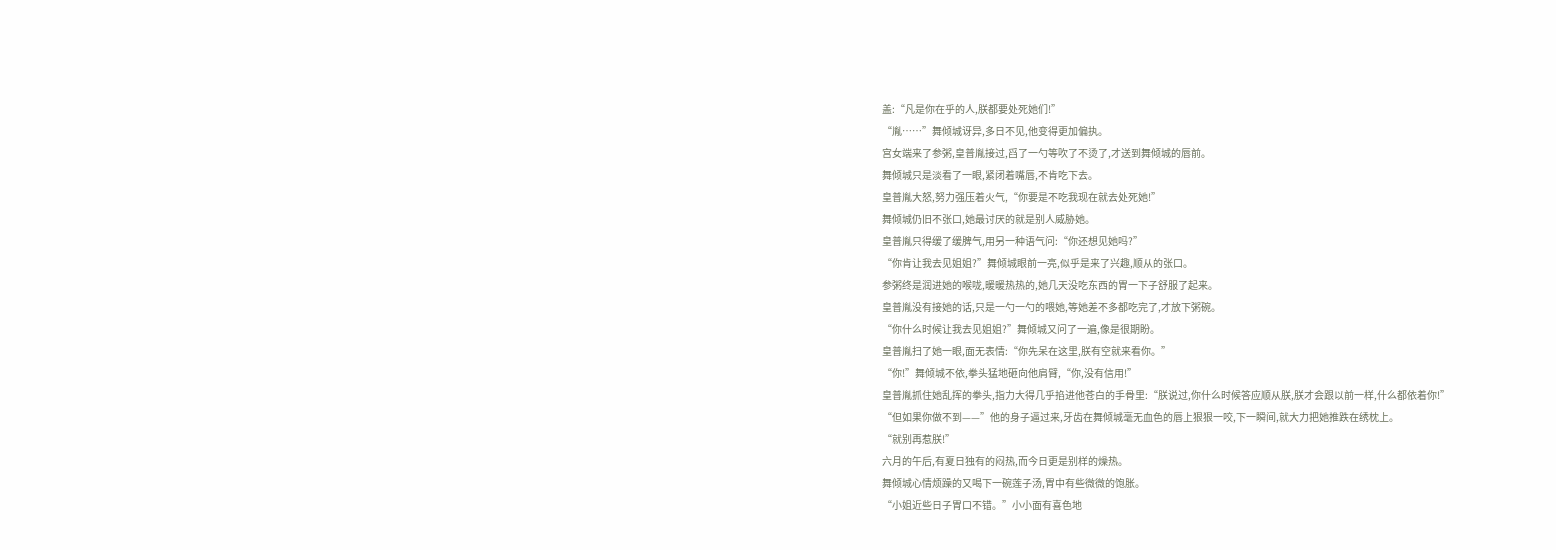盖:“凡是你在乎的人,朕都要处死她们!”
“胤……”舞倾城讶异,多日不见,他变得更加偏执。
宫女端来了参粥,皇普胤接过,舀了一勺等吹了不烫了,才送到舞倾城的唇前。
舞倾城只是淡看了一眼,紧闭着嘴唇,不肯吃下去。
皇普胤大怒,努力强压着火气,“你要是不吃我现在就去处死她!”
舞倾城仍旧不张口,她最讨厌的就是别人威胁她。
皇普胤只得缓了缓脾气,用另一种语气问:“你还想见她吗?”
“你肯让我去见姐姐?”舞倾城眼前一亮,似乎是来了兴趣,顺从的张口。
参粥终是润进她的喉咙,暖暖热热的,她几天没吃东西的胃一下子舒服了起来。
皇普胤没有接她的话,只是一勺一勺的喂她,等她差不多都吃完了,才放下粥碗。
“你什么时候让我去见姐姐?”舞倾城又问了一遍,像是很期盼。
皇普胤扫了她一眼,面无表情:“你先呆在这里,朕有空就来看你。”
“你!”舞倾城不依,拳头猛地砸向他肩臂,“你,没有信用!”
皇普胤抓住她乱挥的拳头,指力大得几乎掐进他苍白的手骨里:“朕说过,你什么时候答应顺从朕,朕才会跟以前一样,什么都依着你!”
“但如果你做不到——”他的身子逼过来,牙齿在舞倾城毫无血色的唇上狠狠一咬,下一瞬间,就大力把她推跌在绣枕上。
“就别再惹朕!”
六月的午后,有夏日独有的闷热,而今日更是别样的燥热。
舞倾城心情烦躁的又喝下一碗莲子汤,胃中有些微微的饱胀。
“小姐近些日子胃口不错。”小小面有喜色地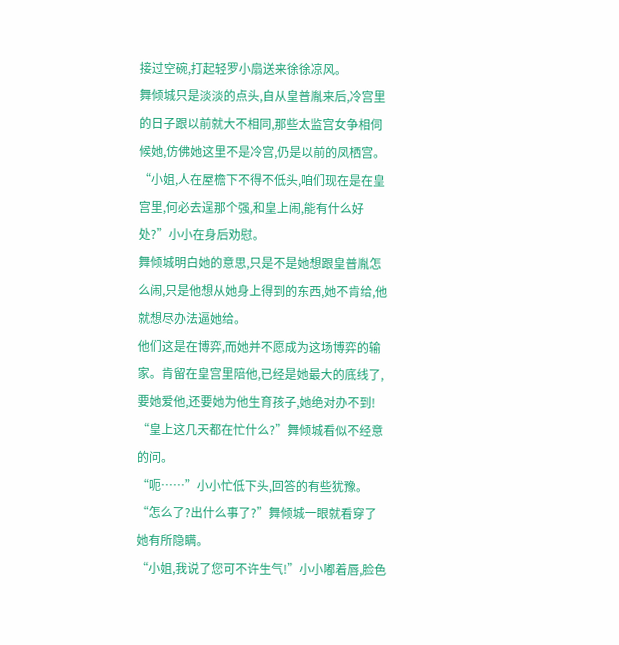接过空碗,打起轻罗小扇送来徐徐凉风。
舞倾城只是淡淡的点头,自从皇普胤来后,冷宫里的日子跟以前就大不相同,那些太监宫女争相伺候她,仿佛她这里不是冷宫,仍是以前的凤栖宫。
“小姐,人在屋檐下不得不低头,咱们现在是在皇宫里,何必去逞那个强,和皇上闹,能有什么好处?”小小在身后劝慰。
舞倾城明白她的意思,只是不是她想跟皇普胤怎么闹,只是他想从她身上得到的东西,她不肯给,他就想尽办法逼她给。
他们这是在博弈,而她并不愿成为这场博弈的输家。肯留在皇宫里陪他,已经是她最大的底线了,要她爱他,还要她为他生育孩子,她绝对办不到!
“皇上这几天都在忙什么?”舞倾城看似不经意的问。
“呃……”小小忙低下头,回答的有些犹豫。
“怎么了?出什么事了?”舞倾城一眼就看穿了她有所隐瞒。
“小姐,我说了您可不许生气!”小小嘟着唇,脸色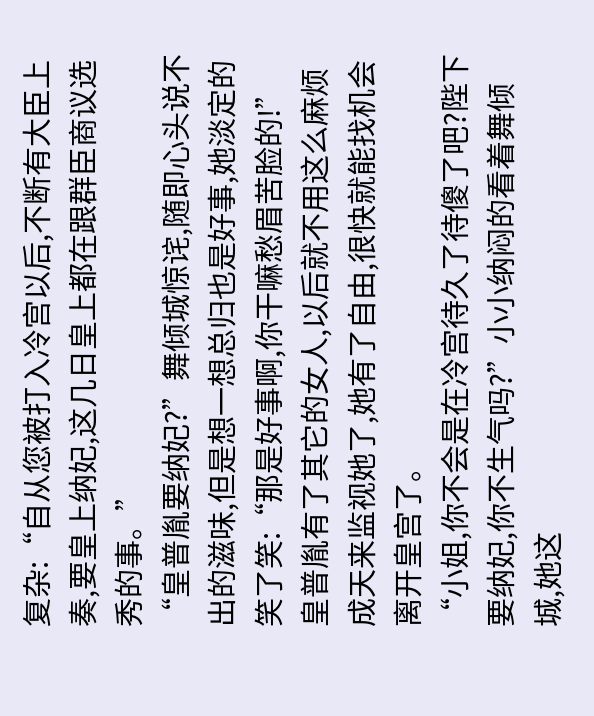复杂:“自从您被打入冷宫以后,不断有大臣上奏,要皇上纳妃,这几日皇上都在跟群臣商议选秀的事。”
“皇普胤要纳妃?”舞倾城惊诧,随即心头说不出的滋味,但是想一想总归也是好事,她淡定的笑了笑:“那是好事啊,你干嘛愁眉苦脸的!”
皇普胤有了其它的女人,以后就不用这么麻烦成天来监视她了,她有了自由,很快就能找机会离开皇宫了。
“小姐,你不会是在冷宫待久了待傻了吧?陛下要纳妃,你不生气吗?”小小纳闷的看着舞倾城,她这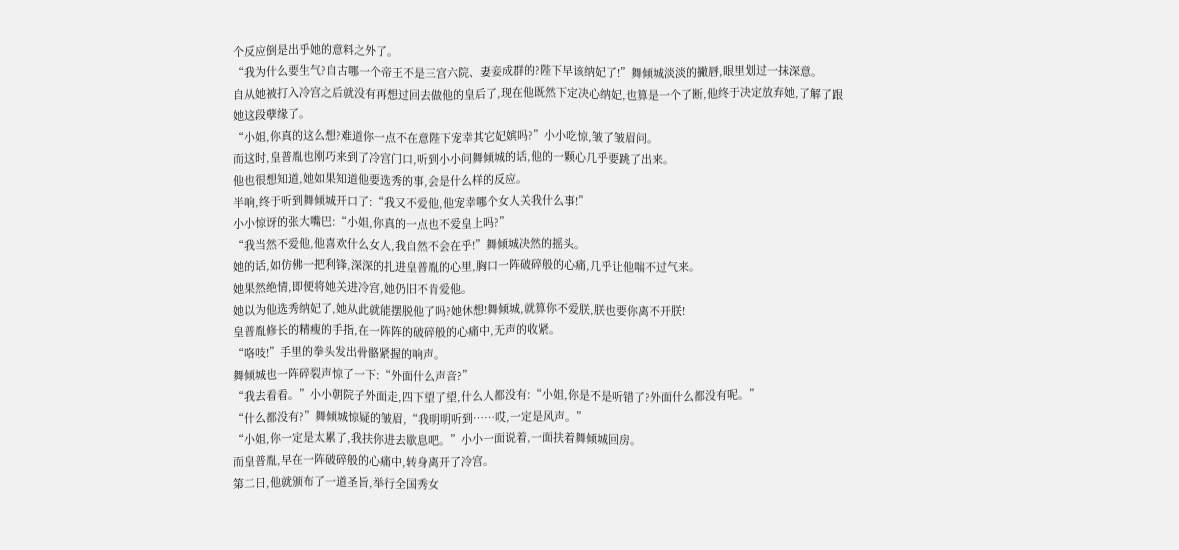个反应倒是出乎她的意料之外了。
“我为什么要生气?自古哪一个帝王不是三宫六院、妻妾成群的?陛下早该纳妃了!”舞倾城淡淡的撇唇,眼里划过一抹深意。
自从她被打入冷宫之后就没有再想过回去做他的皇后了,现在他既然下定决心纳妃,也算是一个了断,他终于决定放弃她,了解了跟她这段孽缘了。
“小姐,你真的这么想?难道你一点不在意陛下宠幸其它妃嫔吗?”小小吃惊,皱了皱眉问。
而这时,皇普胤也刚巧来到了冷宫门口,听到小小问舞倾城的话,他的一颗心几乎要跳了出来。
他也很想知道,她如果知道他要选秀的事,会是什么样的反应。
半响,终于听到舞倾城开口了:“我又不爱他,他宠幸哪个女人关我什么事!”
小小惊讶的张大嘴巴:“小姐,你真的一点也不爱皇上吗?”
“我当然不爱他,他喜欢什么女人,我自然不会在乎!”舞倾城决然的摇头。
她的话,如仿佛一把利锋,深深的扎进皇普胤的心里,胸口一阵破碎般的心痛,几乎让他喘不过气来。
她果然绝情,即便将她关进冷宫,她仍旧不肯爱他。
她以为他选秀纳妃了,她从此就能摆脱他了吗?她休想!舞倾城,就算你不爱朕,朕也要你离不开朕!
皇普胤修长的精瘦的手指,在一阵阵的破碎般的心痛中,无声的收紧。
“咯吱!”手里的拳头发出骨骼紧握的响声。
舞倾城也一阵碎裂声惊了一下:“外面什么声音?”
“我去看看。”小小朝院子外面走,四下望了望,什么人都没有:“小姐,你是不是听错了?外面什么都没有呢。”
“什么都没有?”舞倾城惊疑的皱眉,“我明明听到……哎,一定是风声。”
“小姐,你一定是太累了,我扶你进去歇息吧。”小小一面说着,一面扶着舞倾城回房。
而皇普胤,早在一阵破碎般的心痛中,转身离开了冷宫。
第二日,他就颁布了一道圣旨,举行全国秀女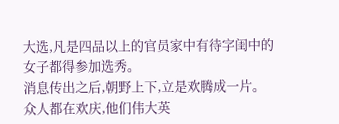大选,凡是四品以上的官员家中有待字闺中的女子都得参加选秀。
消息传出之后,朝野上下,立是欢腾成一片。
众人都在欢庆,他们伟大英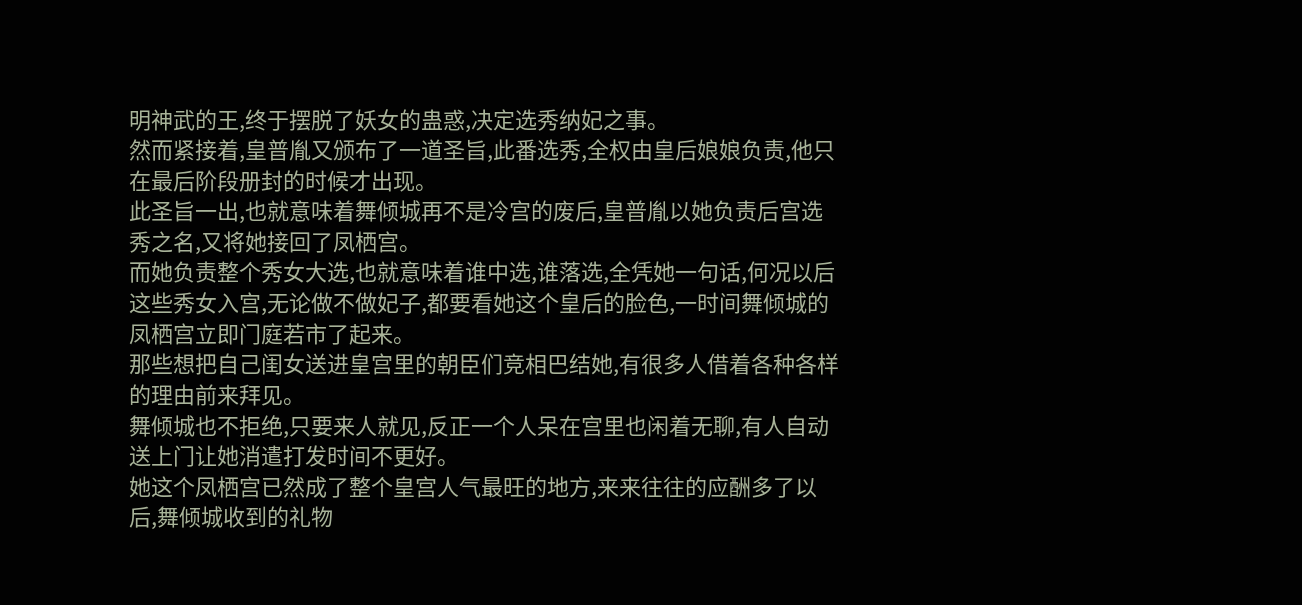明神武的王,终于摆脱了妖女的蛊惑,决定选秀纳妃之事。
然而紧接着,皇普胤又颁布了一道圣旨,此番选秀,全权由皇后娘娘负责,他只在最后阶段册封的时候才出现。
此圣旨一出,也就意味着舞倾城再不是冷宫的废后,皇普胤以她负责后宫选秀之名,又将她接回了凤栖宫。
而她负责整个秀女大选,也就意味着谁中选,谁落选,全凭她一句话,何况以后这些秀女入宫,无论做不做妃子,都要看她这个皇后的脸色,一时间舞倾城的凤栖宫立即门庭若市了起来。
那些想把自己闺女送进皇宫里的朝臣们竞相巴结她,有很多人借着各种各样的理由前来拜见。
舞倾城也不拒绝,只要来人就见,反正一个人呆在宫里也闲着无聊,有人自动送上门让她消遣打发时间不更好。
她这个凤栖宫已然成了整个皇宫人气最旺的地方,来来往往的应酬多了以后,舞倾城收到的礼物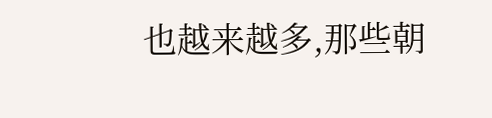也越来越多,那些朝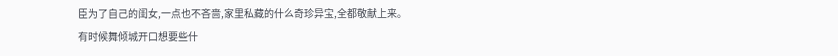臣为了自己的闺女,一点也不吝啬,家里私藏的什么奇珍异宝,全都敬献上来。
有时候舞倾城开口想要些什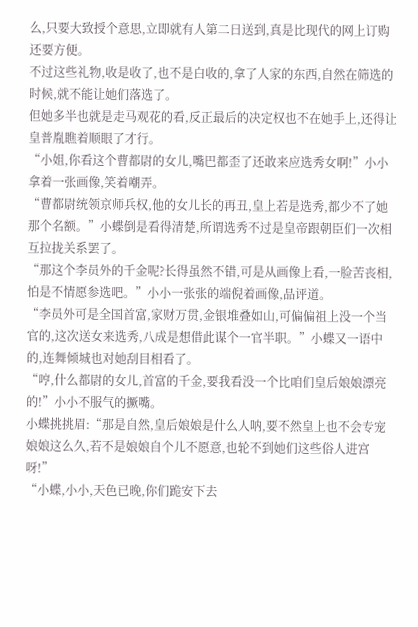么,只要大致授个意思,立即就有人第二日送到,真是比现代的网上订购还要方便。
不过这些礼物,收是收了,也不是白收的,拿了人家的东西,自然在筛选的时候,就不能让她们落选了。
但她多半也就是走马观花的看,反正最后的决定权也不在她手上,还得让皇普胤瞧着顺眼了才行。
“小姐,你看这个曹都尉的女儿,嘴巴都歪了还敢来应选秀女啊!”小小拿着一张画像,笑着嘲弄。
“曹都尉统领京师兵权,他的女儿长的再丑,皇上若是选秀,都少不了她那个名额。”小蝶倒是看得清楚,所谓选秀不过是皇帝跟朝臣们一次相互拉拢关系罢了。
“那这个李员外的千金呢?长得虽然不错,可是从画像上看,一脸苦丧相,怕是不情愿参选吧。”小小一张张的端倪着画像,品评道。
“李员外可是全国首富,家财万贯,金银堆叠如山,可偏偏祖上没一个当官的,这次送女来选秀,八成是想借此谋个一官半职。”小蝶又一语中的,连舞倾城也对她刮目相看了。
“哼,什么都尉的女儿,首富的千金,要我看没一个比咱们皇后娘娘漂亮的!”小小不服气的撅嘴。
小蝶挑挑眉:“那是自然,皇后娘娘是什么人呐,要不然皇上也不会专宠娘娘这么久,若不是娘娘自个儿不愿意,也轮不到她们这些俗人进宫呀!”
“小蝶,小小,天色已晚,你们跪安下去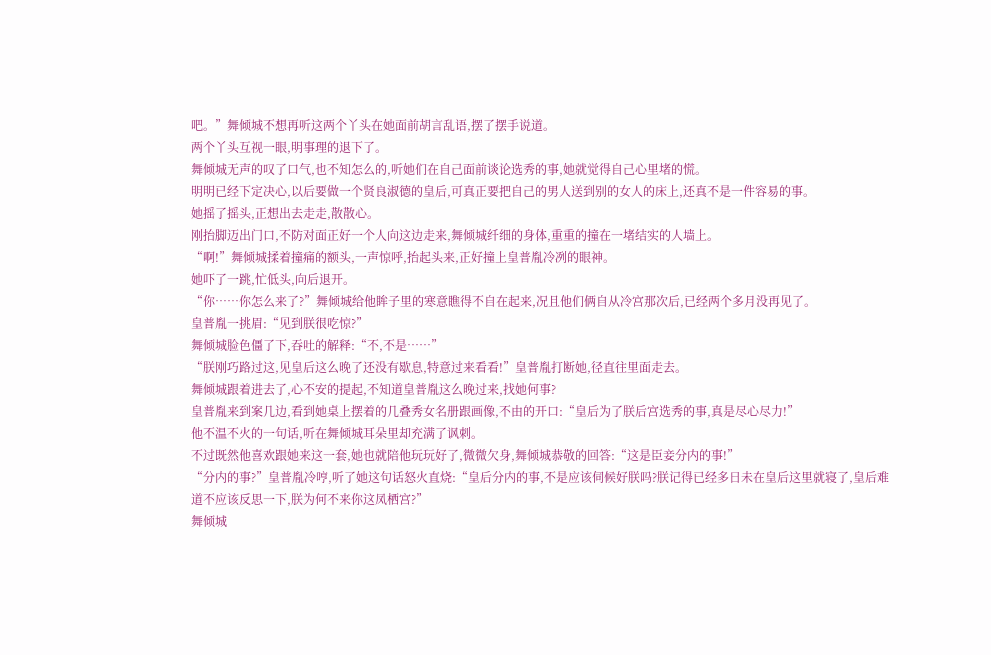吧。”舞倾城不想再听这两个丫头在她面前胡言乱语,摆了摆手说道。
两个丫头互视一眼,明事理的退下了。
舞倾城无声的叹了口气,也不知怎么的,听她们在自己面前谈论选秀的事,她就觉得自己心里堵的慌。
明明已经下定决心,以后要做一个贤良淑德的皇后,可真正要把自己的男人送到别的女人的床上,还真不是一件容易的事。
她摇了摇头,正想出去走走,散散心。
刚抬脚迈出门口,不防对面正好一个人向这边走来,舞倾城纤细的身体,重重的撞在一堵结实的人墙上。
“啊!”舞倾城揉着撞痛的额头,一声惊呼,抬起头来,正好撞上皇普胤冷冽的眼神。
她吓了一跳,忙低头,向后退开。
“你……你怎么来了?”舞倾城给他眸子里的寒意瞧得不自在起来,况且他们俩自从冷宫那次后,已经两个多月没再见了。
皇普胤一挑眉:“见到朕很吃惊?”
舞倾城脸色僵了下,吞吐的解释:“不,不是……”
“朕刚巧路过这,见皇后这么晚了还没有歇息,特意过来看看!”皇普胤打断她,径直往里面走去。
舞倾城跟着进去了,心不安的提起,不知道皇普胤这么晚过来,找她何事?
皇普胤来到案几边,看到她桌上摆着的几叠秀女名册跟画像,不由的开口:“皇后为了朕后宫选秀的事,真是尽心尽力!”
他不温不火的一句话,听在舞倾城耳朵里却充满了讽刺。
不过既然他喜欢跟她来这一套,她也就陪他玩玩好了,微微欠身,舞倾城恭敬的回答:“这是臣妾分内的事!”
“分内的事?”皇普胤冷哼,听了她这句话怒火直烧:“皇后分内的事,不是应该伺候好朕吗?朕记得已经多日未在皇后这里就寝了,皇后难道不应该反思一下,朕为何不来你这凤栖宫?”
舞倾城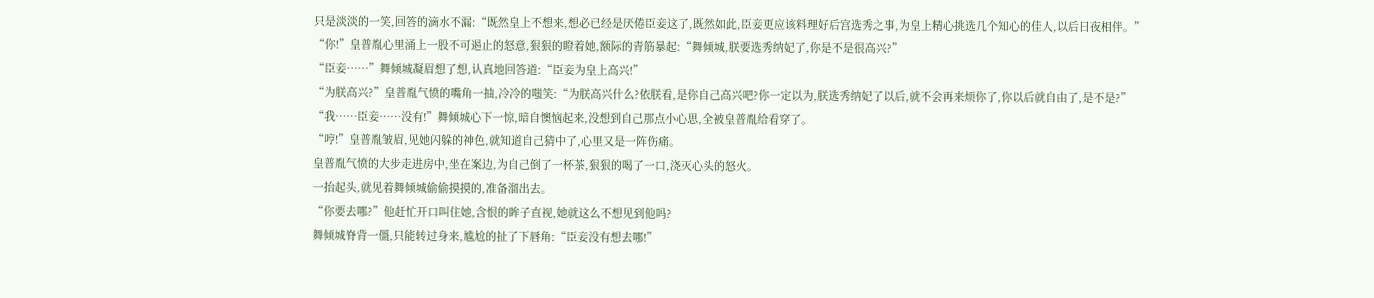只是淡淡的一笑,回答的滴水不漏:“既然皇上不想来,想必已经是厌倦臣妾这了,既然如此,臣妾更应该料理好后宫选秀之事,为皇上精心挑选几个知心的佳人,以后日夜相伴。”
“你!”皇普胤心里涌上一股不可遏止的怒意,狠狠的瞪着她,额际的青筋暴起:“舞倾城,朕要选秀纳妃了,你是不是很高兴?”
“臣妾……”舞倾城凝眉想了想,认真地回答道:“臣妾为皇上高兴!”
“为朕高兴?”皇普胤气愤的嘴角一抽,冷冷的嗤笑:“为朕高兴什么?依朕看,是你自己高兴吧?你一定以为,朕选秀纳妃了以后,就不会再来烦你了,你以后就自由了,是不是?”
“我……臣妾……没有!”舞倾城心下一惊,暗自懊恼起来,没想到自己那点小心思,全被皇普胤给看穿了。
“哼!”皇普胤皱眉,见她闪躲的神色,就知道自己猜中了,心里又是一阵伤痛。
皇普胤气愤的大步走进房中,坐在案边,为自己倒了一杯茶,狠狠的喝了一口,浇灭心头的怒火。
一抬起头,就见着舞倾城偷偷摸摸的,准备溜出去。
“你要去哪?”他赶忙开口叫住她,含恨的眸子直视,她就这么不想见到他吗?
舞倾城脊背一僵,只能转过身来,尴尬的扯了下唇角:“臣妾没有想去哪!”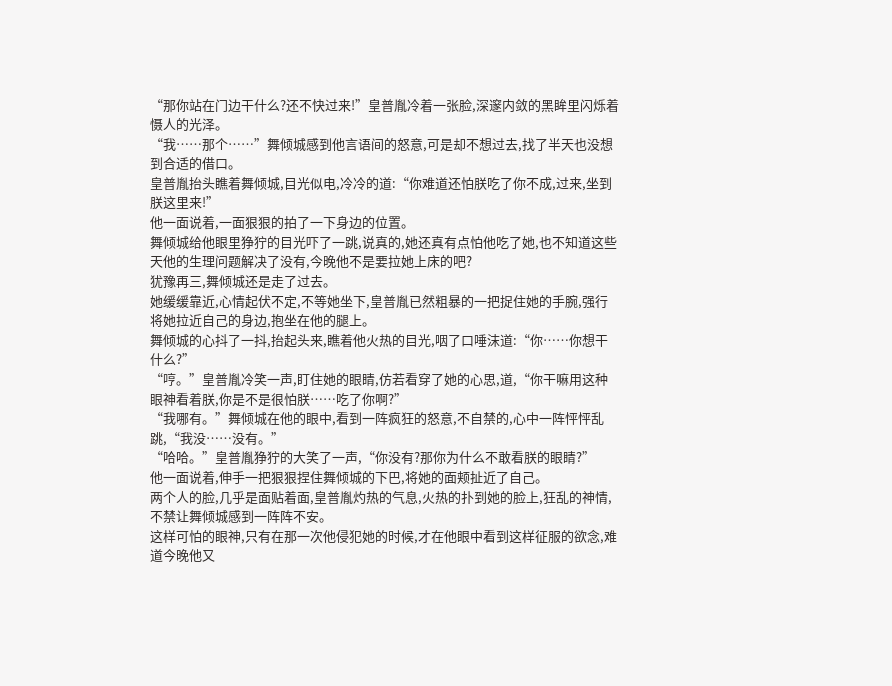“那你站在门边干什么?还不快过来!”皇普胤冷着一张脸,深邃内敛的黑眸里闪烁着慑人的光泽。
“我……那个……”舞倾城感到他言语间的怒意,可是却不想过去,找了半天也没想到合适的借口。
皇普胤抬头瞧着舞倾城,目光似电,冷冷的道:“你难道还怕朕吃了你不成,过来,坐到朕这里来!”
他一面说着,一面狠狠的拍了一下身边的位置。
舞倾城给他眼里狰狞的目光吓了一跳,说真的,她还真有点怕他吃了她,也不知道这些天他的生理问题解决了没有,今晚他不是要拉她上床的吧?
犹豫再三,舞倾城还是走了过去。
她缓缓靠近,心情起伏不定,不等她坐下,皇普胤已然粗暴的一把捉住她的手腕,强行将她拉近自己的身边,抱坐在他的腿上。
舞倾城的心抖了一抖,抬起头来,瞧着他火热的目光,咽了口唾沫道:“你……你想干什么?”
“哼。”皇普胤冷笑一声,盯住她的眼睛,仿若看穿了她的心思,道,“你干嘛用这种眼神看着朕,你是不是很怕朕……吃了你啊?”
“我哪有。”舞倾城在他的眼中,看到一阵疯狂的怒意,不自禁的,心中一阵怦怦乱跳,“我没……没有。”
“哈哈。”皇普胤狰狞的大笑了一声,“你没有?那你为什么不敢看朕的眼睛?”
他一面说着,伸手一把狠狠捏住舞倾城的下巴,将她的面颊扯近了自己。
两个人的脸,几乎是面贴着面,皇普胤灼热的气息,火热的扑到她的脸上,狂乱的神情,不禁让舞倾城感到一阵阵不安。
这样可怕的眼神,只有在那一次他侵犯她的时候,才在他眼中看到这样征服的欲念,难道今晚他又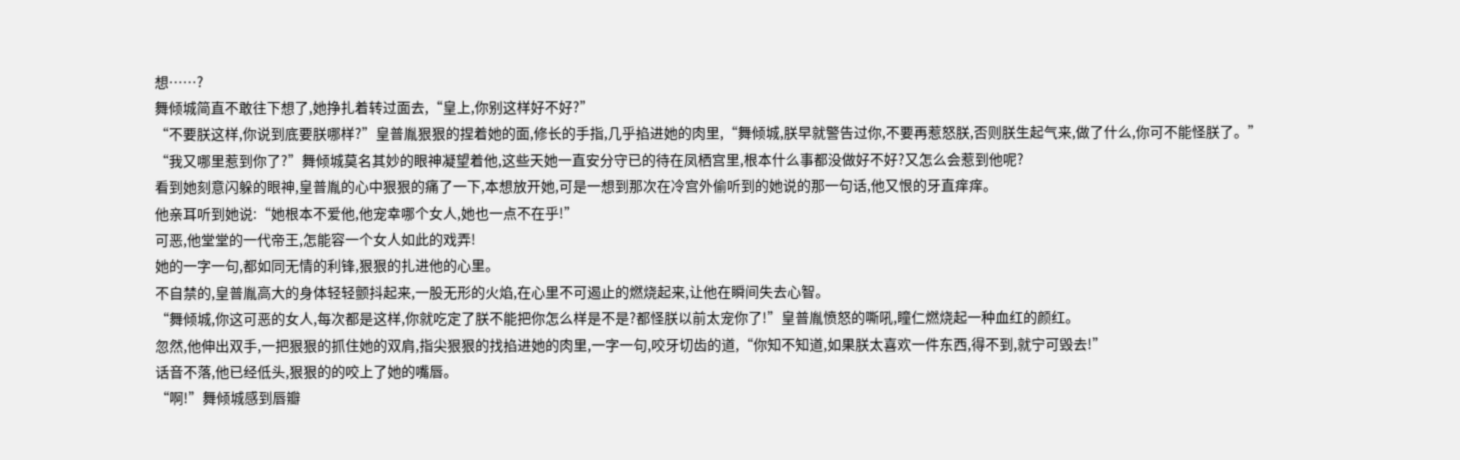想……?
舞倾城简直不敢往下想了,她挣扎着转过面去,“皇上,你别这样好不好?”
“不要朕这样,你说到底要朕哪样?”皇普胤狠狠的捏着她的面,修长的手指,几乎掐进她的肉里,“舞倾城,朕早就警告过你,不要再惹怒朕,否则朕生起气来,做了什么,你可不能怪朕了。”
“我又哪里惹到你了?”舞倾城莫名其妙的眼神凝望着他,这些天她一直安分守已的待在凤栖宫里,根本什么事都没做好不好?又怎么会惹到他呢?
看到她刻意闪躲的眼神,皇普胤的心中狠狠的痛了一下,本想放开她,可是一想到那次在冷宫外偷听到的她说的那一句话,他又恨的牙直痒痒。
他亲耳听到她说:“她根本不爱他,他宠幸哪个女人,她也一点不在乎!”
可恶,他堂堂的一代帝王,怎能容一个女人如此的戏弄!
她的一字一句,都如同无情的利锋,狠狠的扎进他的心里。
不自禁的,皇普胤高大的身体轻轻颤抖起来,一股无形的火焰,在心里不可遏止的燃烧起来,让他在瞬间失去心智。
“舞倾城,你这可恶的女人,每次都是这样,你就吃定了朕不能把你怎么样是不是?都怪朕以前太宠你了!”皇普胤愤怒的嘶吼,瞳仁燃烧起一种血红的颜红。
忽然,他伸出双手,一把狠狠的抓住她的双肩,指尖狠狠的找掐进她的肉里,一字一句,咬牙切齿的道,“你知不知道,如果朕太喜欢一件东西,得不到,就宁可毁去!”
话音不落,他已经低头,狠狠的的咬上了她的嘴唇。
“啊!”舞倾城感到唇瓣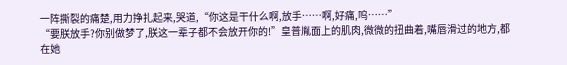一阵撕裂的痛楚,用力挣扎起来,哭道,“你这是干什么啊,放手……啊,好痛,呜……”
“要朕放手?你别做梦了,朕这一辈子都不会放开你的!”皇普胤面上的肌肉,微微的扭曲着,嘴唇滑过的地方,都在她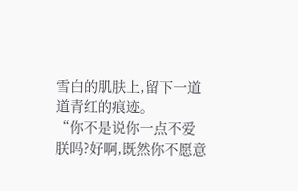雪白的肌肤上,留下一道道青红的痕迹。
“你不是说你一点不爱朕吗?好啊,既然你不愿意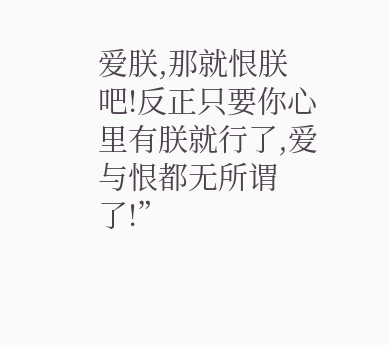爱朕,那就恨朕吧!反正只要你心里有朕就行了,爱与恨都无所谓了!”